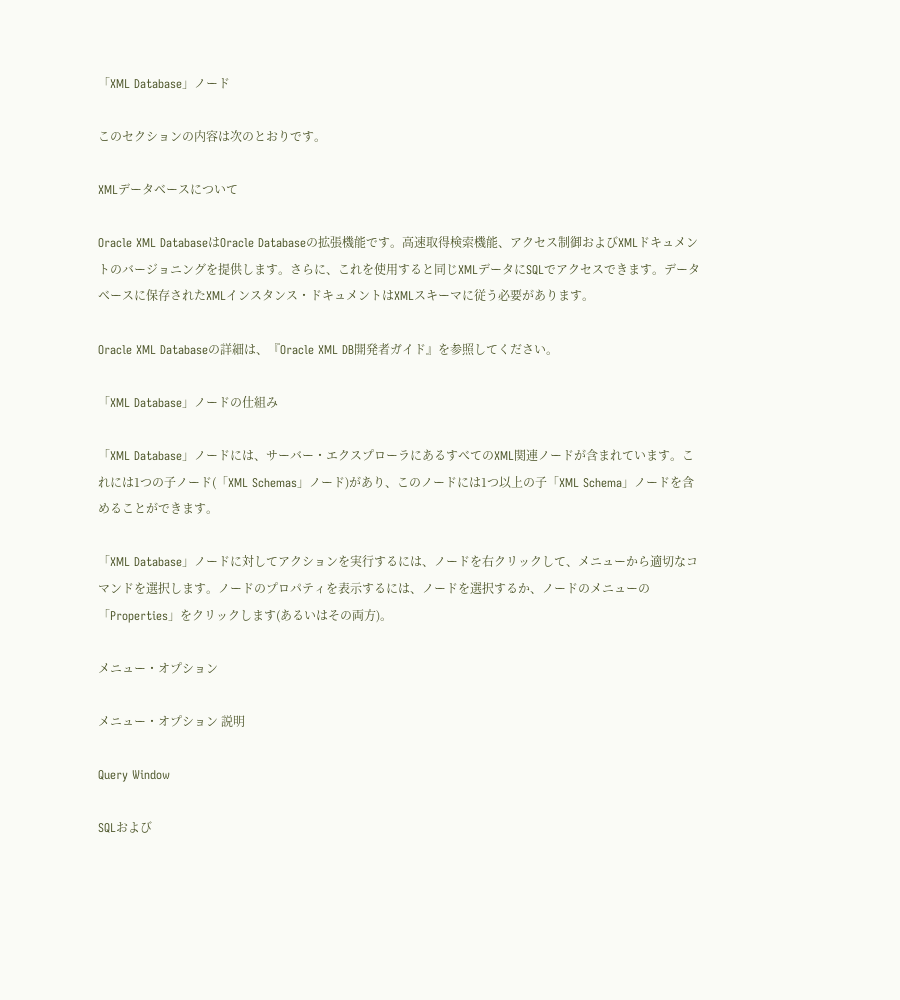「XML Database」ノード

このセクションの内容は次のとおりです。

XMLデータベースについて

Oracle XML DatabaseはOracle Databaseの拡張機能です。高速取得検索機能、アクセス制御およびXMLドキュメントのバージョニングを提供します。さらに、これを使用すると同じXMLデータにSQLでアクセスできます。データベースに保存されたXMLインスタンス・ドキュメントはXMLスキーマに従う必要があります。

Oracle XML Databaseの詳細は、『Oracle XML DB開発者ガイド』を参照してください。

「XML Database」ノードの仕組み

「XML Database」ノードには、サーバー・エクスプローラにあるすべてのXML関連ノードが含まれています。これには1つの子ノード(「XML Schemas」ノード)があり、このノードには1つ以上の子「XML Schema」ノードを含めることができます。

「XML Database」ノードに対してアクションを実行するには、ノードを右クリックして、メニューから適切なコマンドを選択します。ノードのプロパティを表示するには、ノードを選択するか、ノードのメニューの「Properties」をクリックします(あるいはその両方)。

メニュー・オプション

メニュー・オプション 説明

Query Window

SQLおよび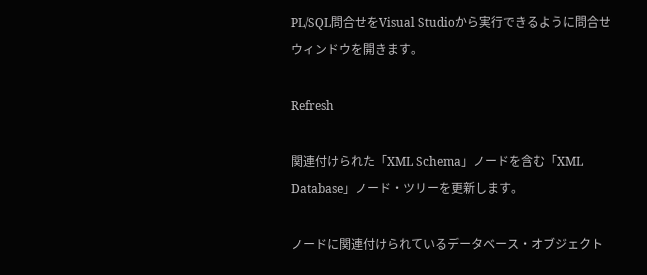PL/SQL問合せをVisual Studioから実行できるように問合せウィンドウを開きます。

Refresh

関連付けられた「XML Schema」ノードを含む「XML Database」ノード・ツリーを更新します。

ノードに関連付けられているデータベース・オブジェクト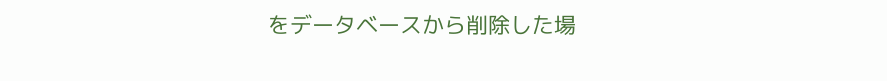をデータベースから削除した場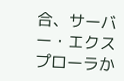合、サーバー・エクスプローラか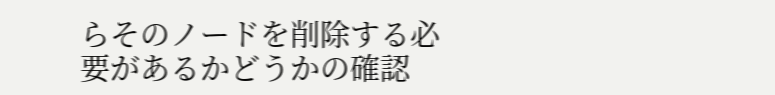らそのノードを削除する必要があるかどうかの確認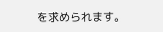を求められます。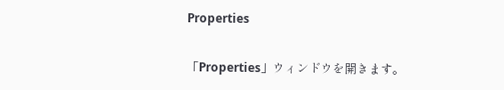Properties

「Properties」ウィンドウを開きます。